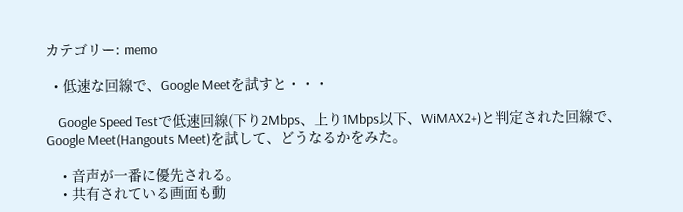カテゴリー: memo

  • 低速な回線で、Google Meetを試すと・・・

    Google Speed Testで低速回線(下り2Mbps、上り1Mbps以下、WiMAX2+)と判定された回線で、Google Meet(Hangouts Meet)を試して、どうなるかをみた。

    • 音声が一番に優先される。
    • 共有されている画面も動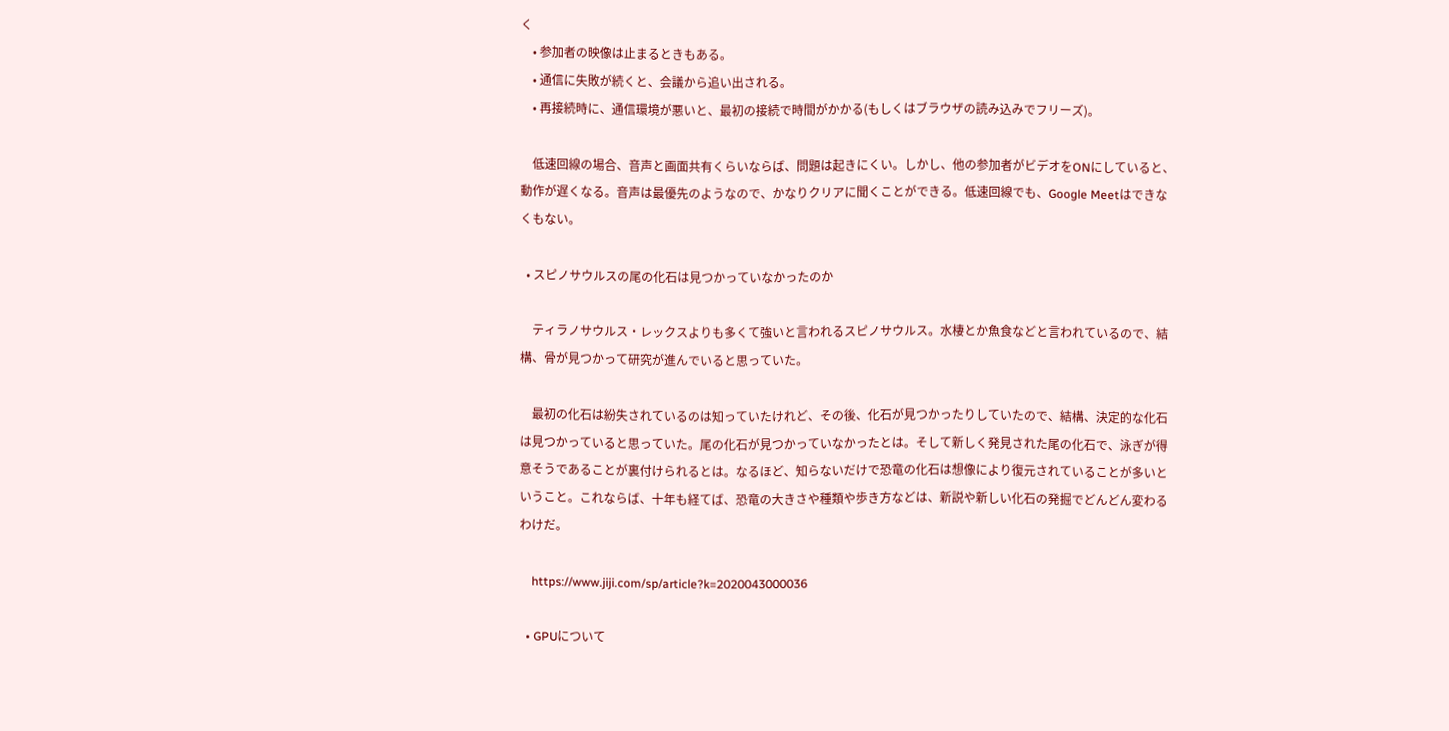く
    • 参加者の映像は止まるときもある。
    • 通信に失敗が続くと、会議から追い出される。
    • 再接続時に、通信環境が悪いと、最初の接続で時間がかかる(もしくはブラウザの読み込みでフリーズ)。

    低速回線の場合、音声と画面共有くらいならば、問題は起きにくい。しかし、他の参加者がビデオをONにしていると、動作が遅くなる。音声は最優先のようなので、かなりクリアに聞くことができる。低速回線でも、Google Meetはできなくもない。

  • スピノサウルスの尾の化石は見つかっていなかったのか

    ティラノサウルス・レックスよりも多くて強いと言われるスピノサウルス。水棲とか魚食などと言われているので、結構、骨が見つかって研究が進んでいると思っていた。

    最初の化石は紛失されているのは知っていたけれど、その後、化石が見つかったりしていたので、結構、決定的な化石は見つかっていると思っていた。尾の化石が見つかっていなかったとは。そして新しく発見された尾の化石で、泳ぎが得意そうであることが裏付けられるとは。なるほど、知らないだけで恐竜の化石は想像により復元されていることが多いということ。これならば、十年も経てば、恐竜の大きさや種類や歩き方などは、新説や新しい化石の発掘でどんどん変わるわけだ。

    https://www.jiji.com/sp/article?k=2020043000036

  • GPUについて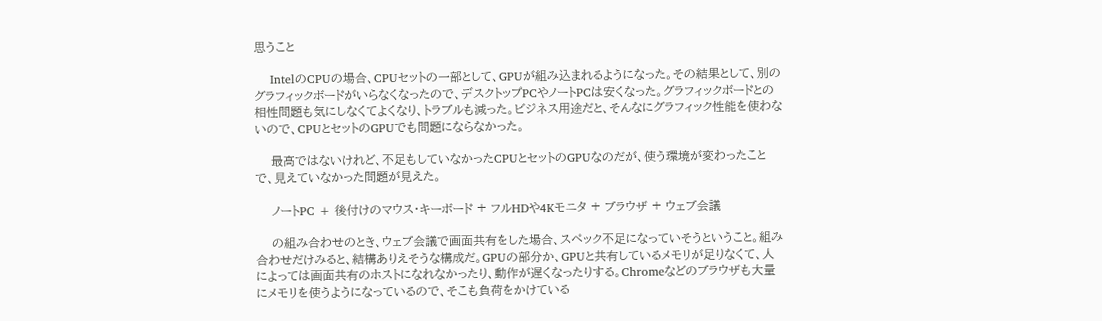思うこと

    IntelのCPUの場合、CPUセットの一部として、GPUが組み込まれるようになった。その結果として、別のグラフィックボードがいらなくなったので、デスクトップPCやノートPCは安くなった。グラフィックボードとの相性問題も気にしなくてよくなり、トラブルも減った。ビジネス用途だと、そんなにグラフィック性能を使わないので、CPUとセットのGPUでも問題にならなかった。

    最高ではないけれど、不足もしていなかったCPUとセットのGPUなのだが、使う環境が変わったことで、見えていなかった問題が見えた。

    ノートPC + 後付けのマウス・キーボード + フルHDや4Kモニタ + ブラウザ + ウェブ会議

    の組み合わせのとき、ウェブ会議で画面共有をした場合、スペック不足になっていそうということ。組み合わせだけみると、結構ありえそうな構成だ。GPUの部分か、GPUと共有しているメモリが足りなくて、人によっては画面共有のホストになれなかったり、動作が遅くなったりする。Chromeなどのブラウザも大量にメモリを使うようになっているので、そこも負荷をかけている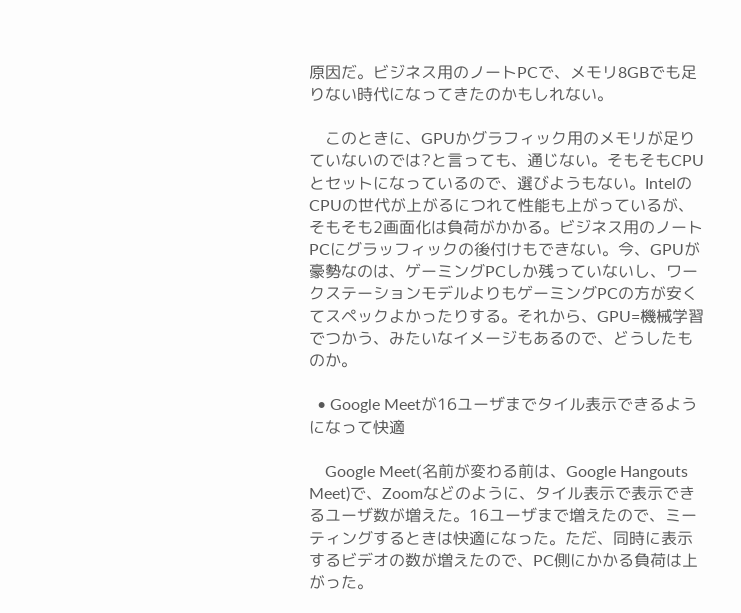原因だ。ビジネス用のノートPCで、メモリ8GBでも足りない時代になってきたのかもしれない。

    このときに、GPUかグラフィック用のメモリが足りていないのでは?と言っても、通じない。そもそもCPUとセットになっているので、選びようもない。IntelのCPUの世代が上がるにつれて性能も上がっているが、そもそも2画面化は負荷がかかる。ビジネス用のノートPCにグラッフィックの後付けもできない。今、GPUが豪勢なのは、ゲーミングPCしか残っていないし、ワークステーションモデルよりもゲーミングPCの方が安くてスペックよかったりする。それから、GPU=機械学習でつかう、みたいなイメージもあるので、どうしたものか。

  • Google Meetが16ユーザまでタイル表示できるようになって快適

    Google Meet(名前が変わる前は、Google Hangouts Meet)で、Zoomなどのように、タイル表示で表示できるユーザ数が増えた。16ユーザまで増えたので、ミーティングするときは快適になった。ただ、同時に表示するビデオの数が増えたので、PC側にかかる負荷は上がった。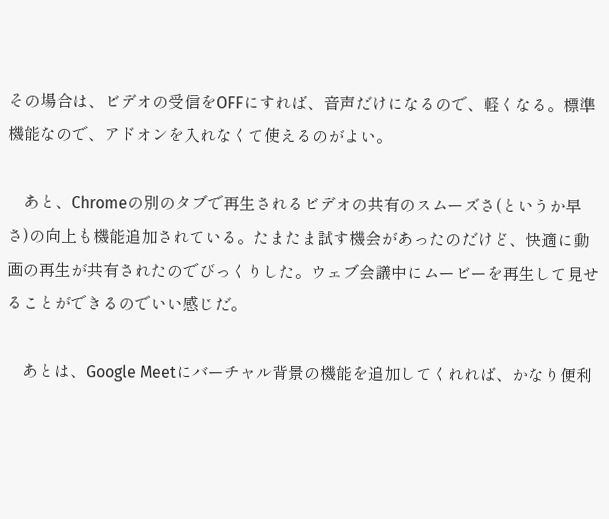その場合は、ビデオの受信をOFFにすれば、音声だけになるので、軽くなる。標準機能なので、アドオンを入れなくて使えるのがよい。

    あと、Chromeの別のタブで再生されるビデオの共有のスムーズさ(というか早さ)の向上も機能追加されている。たまたま試す機会があったのだけど、快適に動画の再生が共有されたのでびっくりした。ウェブ会議中にムービーを再生して見せることができるのでいい感じだ。

    あとは、Google Meetにバーチャル背景の機能を追加してくれれば、かなり便利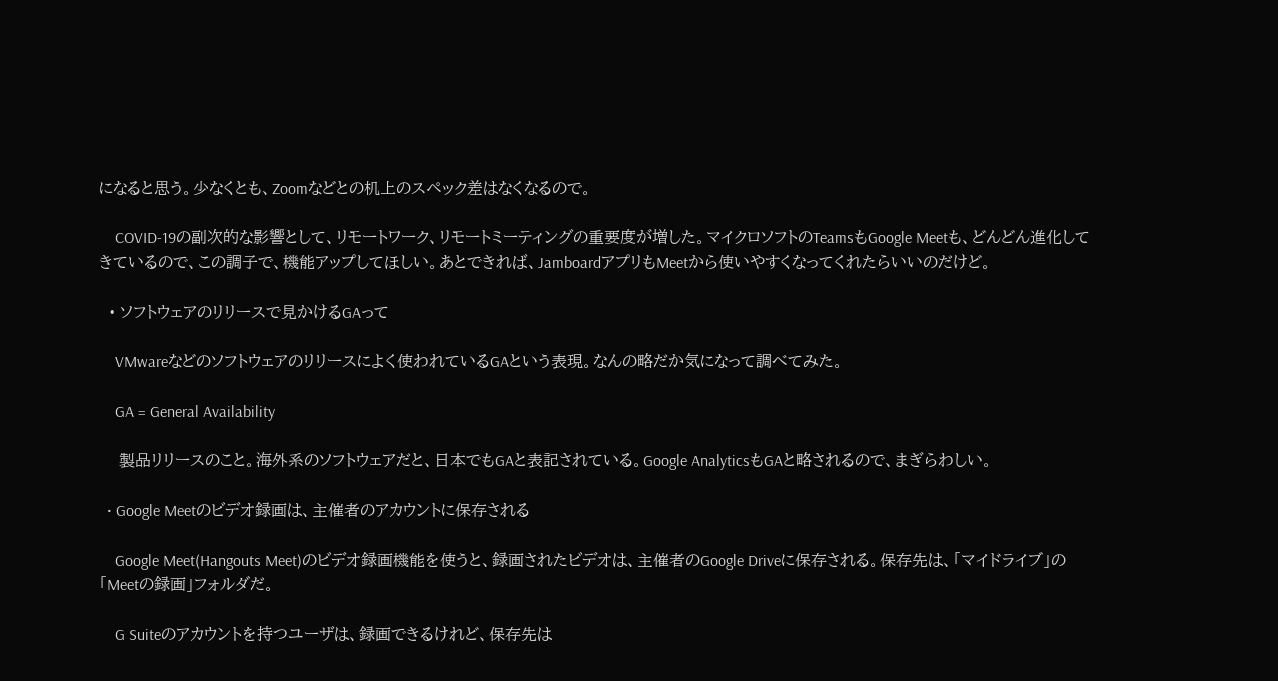になると思う。少なくとも、Zoomなどとの机上のスペック差はなくなるので。

    COVID-19の副次的な影響として、リモートワーク、リモートミーティングの重要度が増した。マイクロソフトのTeamsもGoogle Meetも、どんどん進化してきているので、この調子で、機能アップしてほしい。あとできれば、JamboardアプリもMeetから使いやすくなってくれたらいいのだけど。

  • ソフトウェアのリリースで見かけるGAって

    VMwareなどのソフトウェアのリリースによく使われているGAという表現。なんの略だか気になって調べてみた。

    GA = General Availability

    製品リリースのこと。海外系のソフトウェアだと、日本でもGAと表記されている。Google AnalyticsもGAと略されるので、まぎらわしい。

  • Google Meetのビデオ録画は、主催者のアカウントに保存される

    Google Meet(Hangouts Meet)のビデオ録画機能を使うと、録画されたビデオは、主催者のGoogle Driveに保存される。保存先は、「マイドライブ」の「Meetの録画」フォルダだ。

    G Suiteのアカウントを持つユーザは、録画できるけれど、保存先は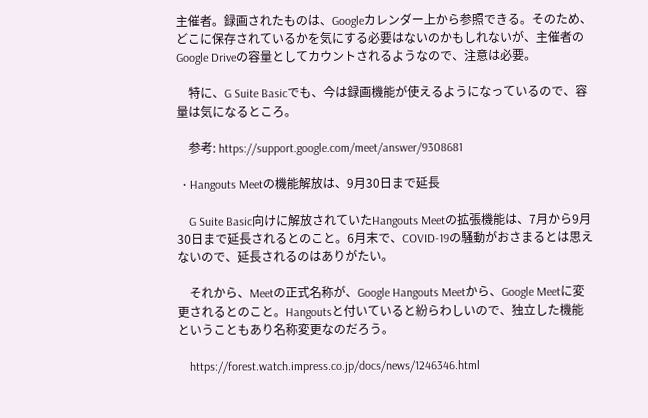主催者。録画されたものは、Googleカレンダー上から参照できる。そのため、どこに保存されているかを気にする必要はないのかもしれないが、主催者のGoogle Driveの容量としてカウントされるようなので、注意は必要。

    特に、G Suite Basicでも、今は録画機能が使えるようになっているので、容量は気になるところ。

    参考: https://support.google.com/meet/answer/9308681

  • Hangouts Meetの機能解放は、9月30日まで延長

    G Suite Basic向けに解放されていたHangouts Meetの拡張機能は、7月から9月30日まで延長されるとのこと。6月末で、COVID-19の騒動がおさまるとは思えないので、延長されるのはありがたい。

    それから、Meetの正式名称が、Google Hangouts Meetから、Google Meetに変更されるとのこと。Hangoutsと付いていると紛らわしいので、独立した機能ということもあり名称変更なのだろう。

    https://forest.watch.impress.co.jp/docs/news/1246346.html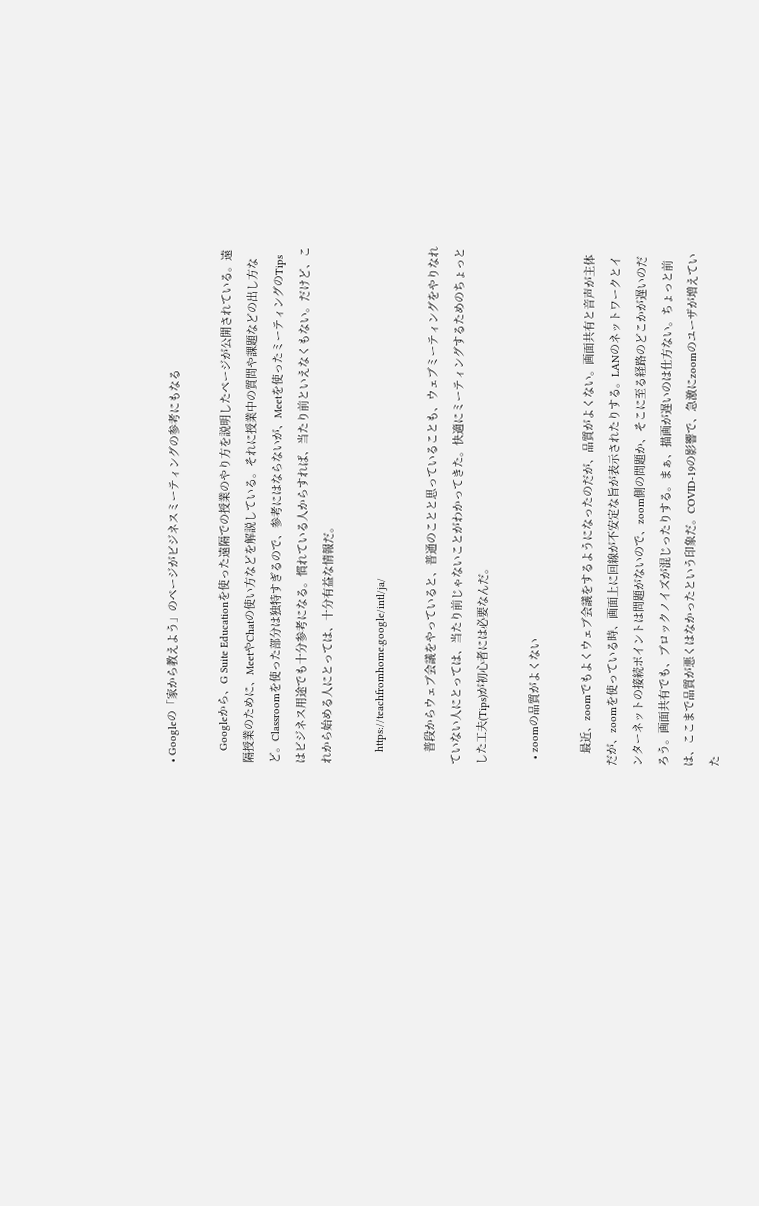• Googleの「家から教えよう」のページがビジネスミーティングの参考にもなる

    Googleから、G Suite Educationを使った遠隔での授業のやり方を説明したページが公開されている。遠隔授業のために、MeetやChatの使い方などを解説している。それに授業中の質問や課題などの出し方など。Classroomを使った部分は独特すぎるので、参考にはならないが、Meetを使ったミーティングのTipsはビジネス用途でも十分参考になる。慣れている人からすれば、当たり前といえなくもない。だけど、これから始める人にとっては、十分有益な情報だ。

    https://teachfromhome.google/intl/ja/

    普段からウェブ会議をやっていると、普通のことと思っていることも、ウェブミーティングをやりなれていない人にとっては、当たり前じゃないことがわかってきた。快適にミーティングするためのちょっとした工夫(Tips)が初心者には必要なんだ。

  • zoomの品質がよくない

    最近、zoomでもよくウェブ会議をするようになったのだが、品質がよくない。画面共有と音声が主体だが、zoomを使っている時、画面上に回線が不安定な旨が表示されたりする。LANのネットワークとインターネットの接続ポイントは問題がないので、zoom側の問題か、そこに至る経路のどこかが遅いのだろう。画面共有でも、ブロックノイズが混じったりする。まぁ、描画が遅いのは仕方ない。ちょっと前は、ここまで品質が悪くはなかったという印象だ。COVID-19の影響で、急激にzoomのユーザが増えていた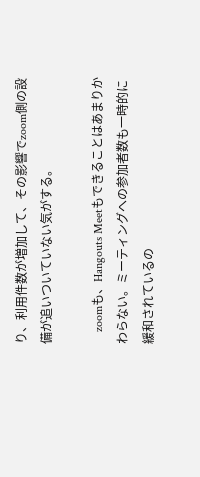り、利用件数が増加して、その影響でzoom側の設備が追いついていない気がする。

    zoomも、Hangouts Meetもできることはあまりかわらない。ミーティングへの参加者数も一時的に緩和されているの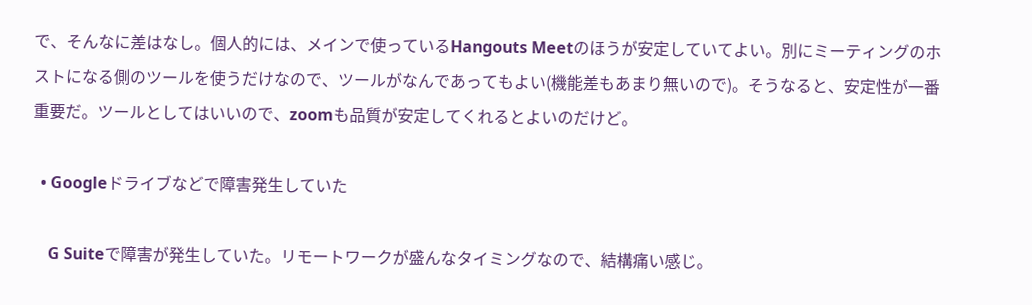で、そんなに差はなし。個人的には、メインで使っているHangouts Meetのほうが安定していてよい。別にミーティングのホストになる側のツールを使うだけなので、ツールがなんであってもよい(機能差もあまり無いので)。そうなると、安定性が一番重要だ。ツールとしてはいいので、zoomも品質が安定してくれるとよいのだけど。

  • Googleドライブなどで障害発生していた

    G Suiteで障害が発生していた。リモートワークが盛んなタイミングなので、結構痛い感じ。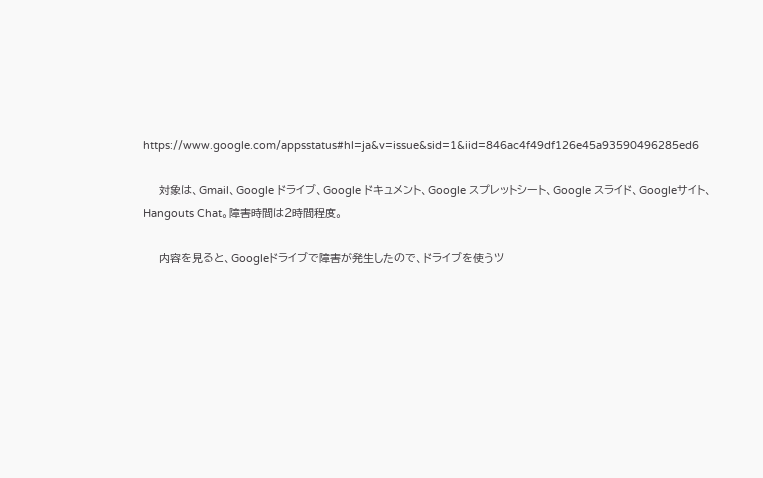https://www.google.com/appsstatus#hl=ja&v=issue&sid=1&iid=846ac4f49df126e45a93590496285ed6

    対象は、Gmail、Google ドライブ、Google ドキュメント、Google スプレットシート、Google スライド、Googleサイト、Hangouts Chat。障害時間は2時間程度。

    内容を見ると、Googleドライブで障害が発生したので、ドライブを使うツ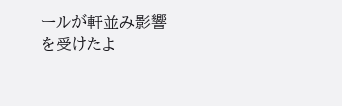ールが軒並み影響を受けたよ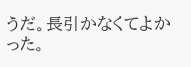うだ。長引かなくてよかった。